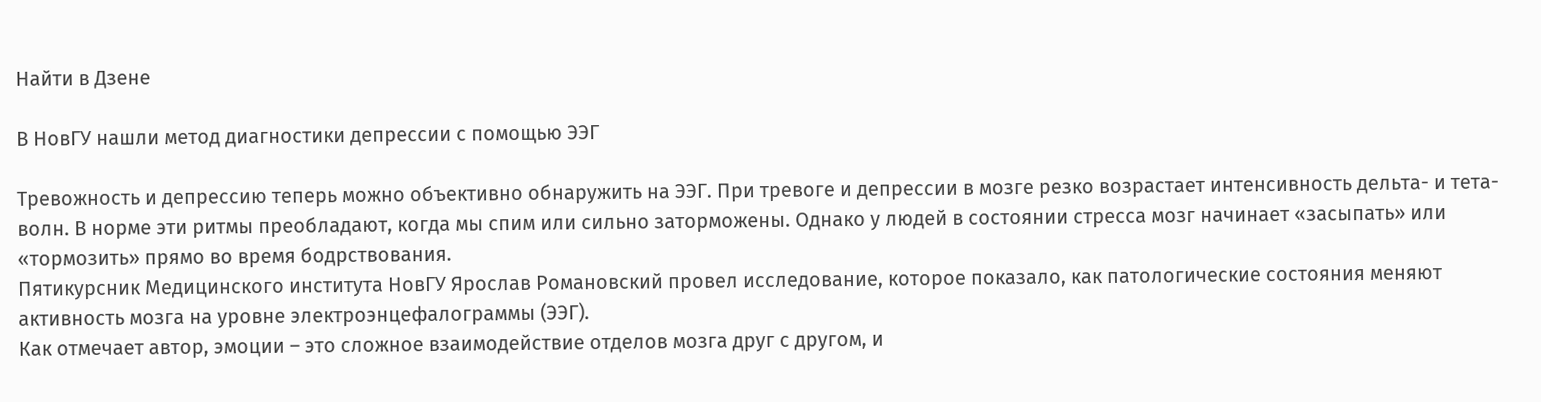Найти в Дзене

В НовГУ нашли метод диагностики депрессии с помощью ЭЭГ

Тревожность и депрессию теперь можно объективно обнаружить на ЭЭГ. При тревоге и депрессии в мозге резко возрастает интенсивность дельта- и тета-волн. В норме эти ритмы преобладают, когда мы спим или сильно заторможены. Однако у людей в состоянии стресса мозг начинает «засыпать» или «тормозить» прямо во время бодрствования.
Пятикурсник Медицинского института НовГУ Ярослав Романовский провел исследование, которое показало, как патологические состояния меняют активность мозга на уровне электроэнцефалограммы (ЭЭГ).
Как отмечает автор, эмоции – это сложное взаимодействие отделов мозга друг с другом, и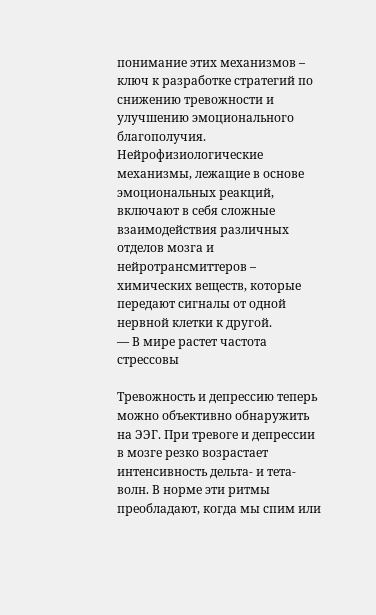понимание этих механизмов – ключ к разработке стратегий по снижению тревожности и улучшению эмоционального благополучия. Нейрофизиологические механизмы, лежащие в основе эмоциональных реакций, включают в себя сложные взаимодействия различных отделов мозга и нейротрансмиттеров – химических веществ, которые передают сигналы от одной нервной клетки к другой.
— В мире растет частота стрессовы

Тревожность и депрессию теперь можно объективно обнаружить на ЭЭГ. При тревоге и депрессии в мозге резко возрастает интенсивность дельта- и тета-волн. В норме эти ритмы преобладают, когда мы спим или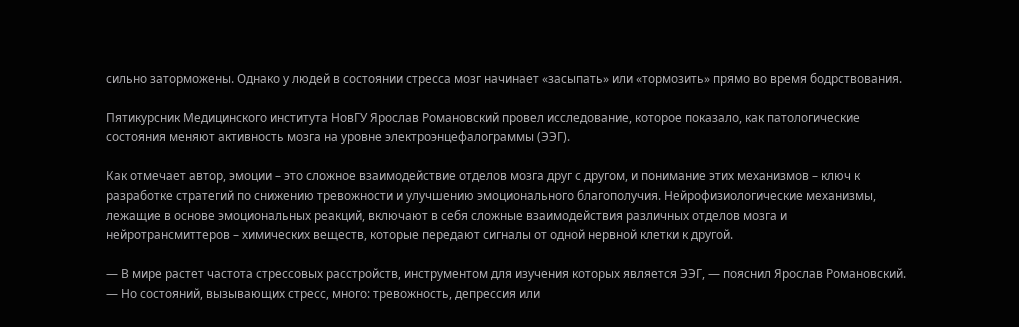сильно заторможены. Однако у людей в состоянии стресса мозг начинает «засыпать» или «тормозить» прямо во время бодрствования.

Пятикурсник Медицинского института НовГУ Ярослав Романовский провел исследование, которое показало, как патологические состояния меняют активность мозга на уровне электроэнцефалограммы (ЭЭГ).

Как отмечает автор, эмоции – это сложное взаимодействие отделов мозга друг с другом, и понимание этих механизмов – ключ к разработке стратегий по снижению тревожности и улучшению эмоционального благополучия. Нейрофизиологические механизмы, лежащие в основе эмоциональных реакций, включают в себя сложные взаимодействия различных отделов мозга и нейротрансмиттеров – химических веществ, которые передают сигналы от одной нервной клетки к другой.

— В мире растет частота стрессовых расстройств, инструментом для изучения которых является ЭЭГ, — пояснил Ярослав Романовский. — Но состояний, вызывающих стресс, много: тревожность, депрессия или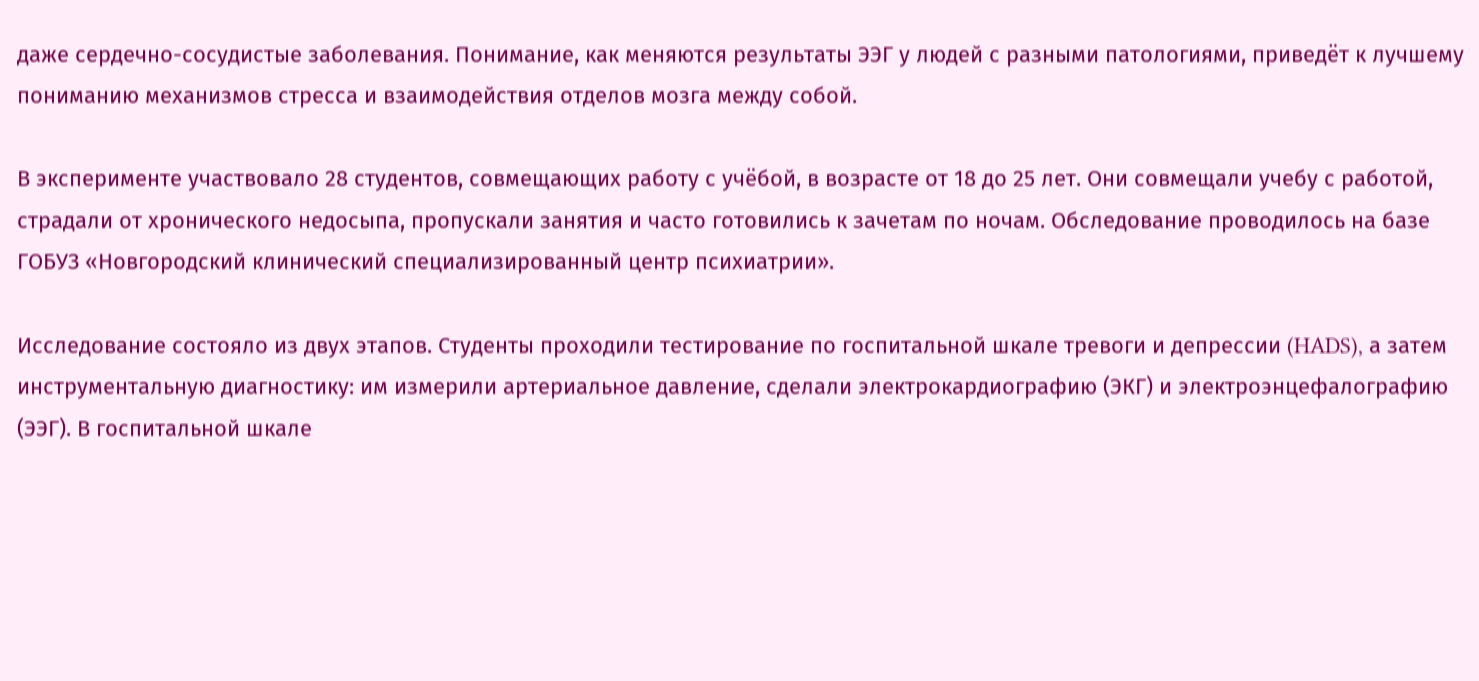даже сердечно-сосудистые заболевания. Понимание, как меняются результаты ЭЭГ у людей с разными патологиями, приведёт к лучшему пониманию механизмов стресса и взаимодействия отделов мозга между собой.

В эксперименте участвовало 28 студентов, совмещающих работу с учёбой, в возрасте от 18 до 25 лет. Они совмещали учебу с работой, страдали от хронического недосыпа, пропускали занятия и часто готовились к зачетам по ночам. Обследование проводилось на базе ГОБУЗ «Новгородский клинический специализированный центр психиатрии».

Исследование состояло из двух этапов. Студенты проходили тестирование по госпитальной шкале тревоги и депрессии (HADS), а затем инструментальную диагностику: им измерили артериальное давление, сделали электрокардиографию (ЭКГ) и электроэнцефалографию (ЭЭГ). В госпитальной шкале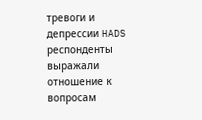тревоги и депрессии HADS респонденты выражали отношение к вопросам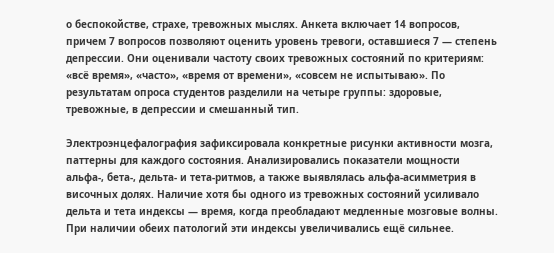о беспокойстве, страхе, тревожных мыслях. Анкета включает 14 вопросов, причем 7 вопросов позволяют оценить уровень тревоги, оставшиеся 7 — степень депрессии. Они оценивали частоту своих тревожных состояний по критериям: «всё время», «часто», «время от времени», «совсем не испытываю». По результатам опроса студентов разделили на четыре группы: здоровые, тревожные, в депрессии и смешанный тип.

Электроэнцефалография зафиксировала конкретные рисунки активности мозга, паттерны для каждого состояния. Анализировались показатели мощности альфа-, бета-, дельта- и тета-ритмов, а также выявлялась альфа-асимметрия в височных долях. Наличие хотя бы одного из тревожных состояний усиливало дельта и тета индексы — время, когда преобладают медленные мозговые волны. При наличии обеих патологий эти индексы увеличивались ещё сильнее.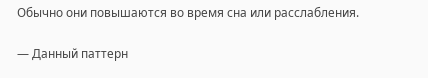Обычно они повышаются во время сна или расслабления.

— Данный паттерн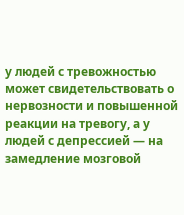у людей с тревожностью может свидетельствовать о нервозности и повышенной реакции на тревогу, а у людей с депрессией — на замедление мозговой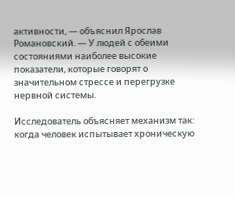активности, — объяснил Ярослав Романовский. — У людей с обеими состояниями наиболее высокие показатели, которые говорят о значительном стрессе и перегрузке нервной системы.

Исследователь объясняет механизм так: когда человек испытывает хроническую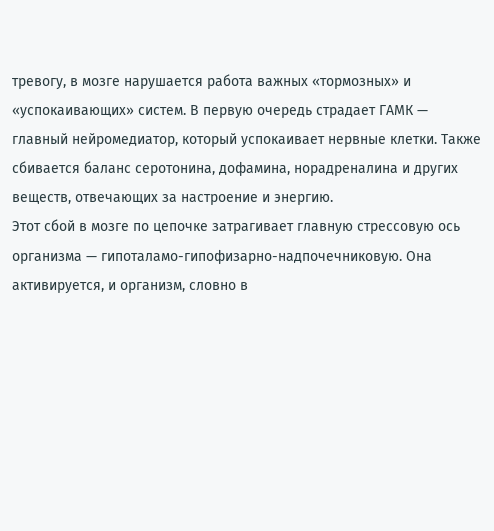тревогу, в мозге нарушается работа важных «тормозных» и «успокаивающих» систем. В первую очередь страдает ГАМК — главный нейромедиатор, который успокаивает нервные клетки. Также сбивается баланс серотонина, дофамина, норадреналина и других веществ, отвечающих за настроение и энергию.
Этот сбой в мозге по цепочке затрагивает главную стрессовую ось организма — гипоталамо-гипофизарно-надпочечниковую. Она активируется, и организм, словно в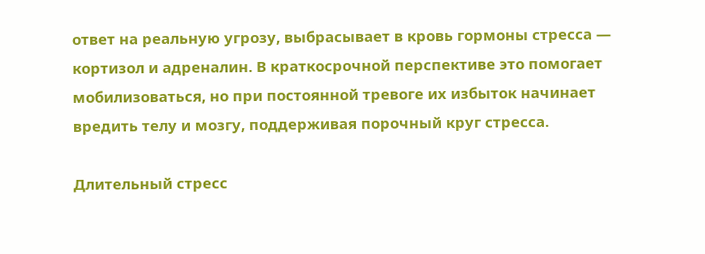ответ на реальную угрозу, выбрасывает в кровь гормоны стресса — кортизол и адреналин. В краткосрочной перспективе это помогает мобилизоваться, но при постоянной тревоге их избыток начинает вредить телу и мозгу, поддерживая порочный круг стресса.

Длительный стресс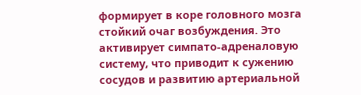формирует в коре головного мозга стойкий очаг возбуждения. Это активирует симпато-адреналовую систему, что приводит к сужению сосудов и развитию артериальной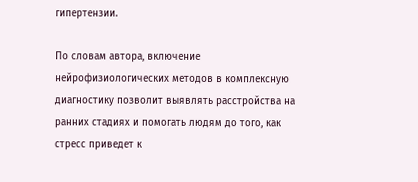гипертензии.

По словам автора, включение нейрофизиологических методов в комплексную диагностику позволит выявлять расстройства на ранних стадиях и помогать людям до того, как стресс приведет к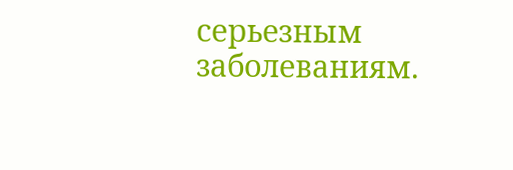серьезным заболеваниям.